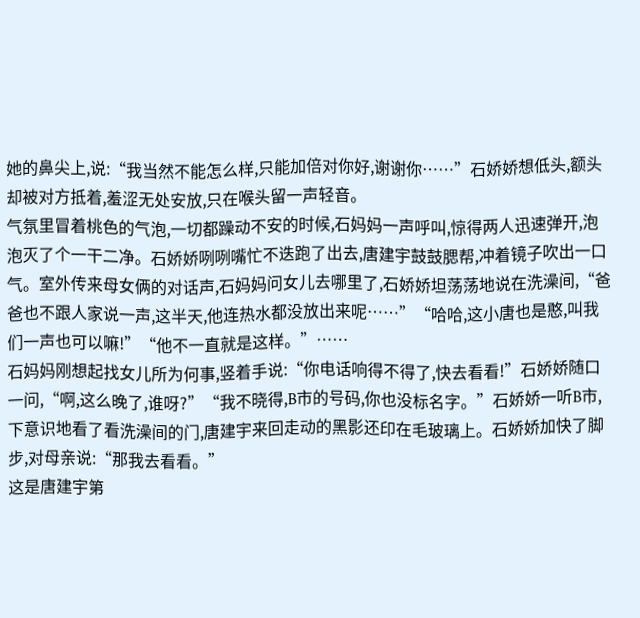她的鼻尖上,说:“我当然不能怎么样,只能加倍对你好,谢谢你……”石娇娇想低头,额头却被对方抵着,羞涩无处安放,只在喉头留一声轻音。
气氛里冒着桃色的气泡,一切都躁动不安的时候,石妈妈一声呼叫,惊得两人迅速弹开,泡泡灭了个一干二净。石娇娇咧咧嘴忙不迭跑了出去,唐建宇鼓鼓腮帮,冲着镜子吹出一口气。室外传来母女俩的对话声,石妈妈问女儿去哪里了,石娇娇坦荡荡地说在洗澡间,“爸爸也不跟人家说一声,这半天,他连热水都没放出来呢……”“哈哈,这小唐也是憨,叫我们一声也可以嘛!”“他不一直就是这样。”……
石妈妈刚想起找女儿所为何事,竖着手说:“你电话响得不得了,快去看看!”石娇娇随口一问,“啊,这么晚了,谁呀?”“我不晓得,B市的号码,你也没标名字。”石娇娇一听B市,下意识地看了看洗澡间的门,唐建宇来回走动的黑影还印在毛玻璃上。石娇娇加快了脚步,对母亲说:“那我去看看。”
这是唐建宇第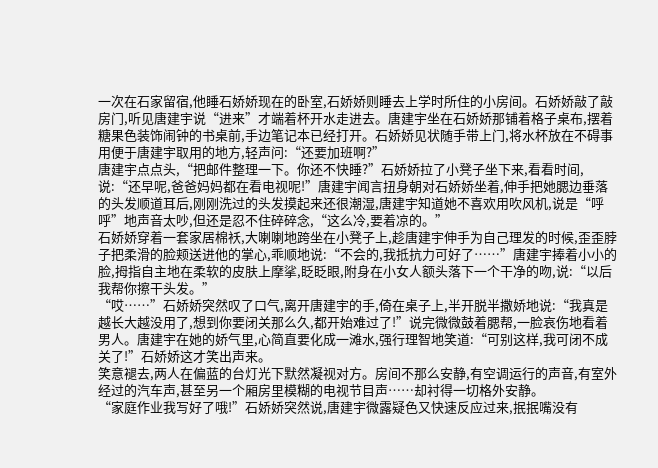一次在石家留宿,他睡石娇娇现在的卧室,石娇娇则睡去上学时所住的小房间。石娇娇敲了敲房门,听见唐建宇说“进来”才端着杯开水走进去。唐建宇坐在石娇娇那铺着格子桌布,摆着糖果色装饰闹钟的书桌前,手边笔记本已经打开。石娇娇见状随手带上门,将水杯放在不碍事用便于唐建宇取用的地方,轻声问:“还要加班啊?”
唐建宇点点头,“把邮件整理一下。你还不快睡?”石娇娇拉了小凳子坐下来,看看时间,说:“还早呢,爸爸妈妈都在看电视呢!”唐建宇闻言扭身朝对石娇娇坐着,伸手把她腮边垂落的头发顺道耳后,刚刚洗过的头发摸起来还很潮湿,唐建宇知道她不喜欢用吹风机,说是“呼呼”地声音太吵,但还是忍不住碎碎念,“这么冷,要着凉的。”
石娇娇穿着一套家居棉袄,大喇喇地跨坐在小凳子上,趁唐建宇伸手为自己理发的时候,歪歪脖子把柔滑的脸颊送进他的掌心,乖顺地说:“不会的,我抵抗力可好了……”唐建宇捧着小小的脸,拇指自主地在柔软的皮肤上摩挲,眨眨眼,附身在小女人额头落下一个干净的吻,说:“以后我帮你擦干头发。”
“哎……”石娇娇突然叹了口气,离开唐建宇的手,倚在桌子上,半开脱半撒娇地说:“我真是越长大越没用了,想到你要闭关那么久,都开始难过了!”说完微微鼓着腮帮,一脸哀伤地看着男人。唐建宇在她的娇气里,心简直要化成一滩水,强行理智地笑道:“可别这样,我可闭不成关了!”石娇娇这才笑出声来。
笑意褪去,两人在偏蓝的台灯光下默然凝视对方。房间不那么安静,有空调运行的声音,有室外经过的汽车声,甚至另一个厢房里模糊的电视节目声……却衬得一切格外安静。
“家庭作业我写好了哦!”石娇娇突然说,唐建宇微露疑色又快速反应过来,抿抿嘴没有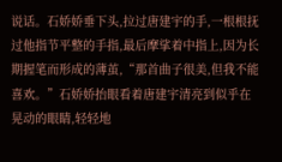说话。石娇娇垂下头,拉过唐建宇的手,一根根抚过他指节平整的手指,最后摩挲着中指上,因为长期握笔而形成的薄茧,“那首曲子很美,但我不能喜欢。”石娇娇抬眼看着唐建宇清亮到似乎在晃动的眼睛,轻轻地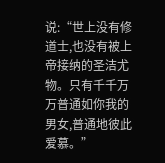说:“世上没有修道士,也没有被上帝接纳的圣洁尤物。只有千千万万普通如你我的男女,普通地彼此爱慕。”